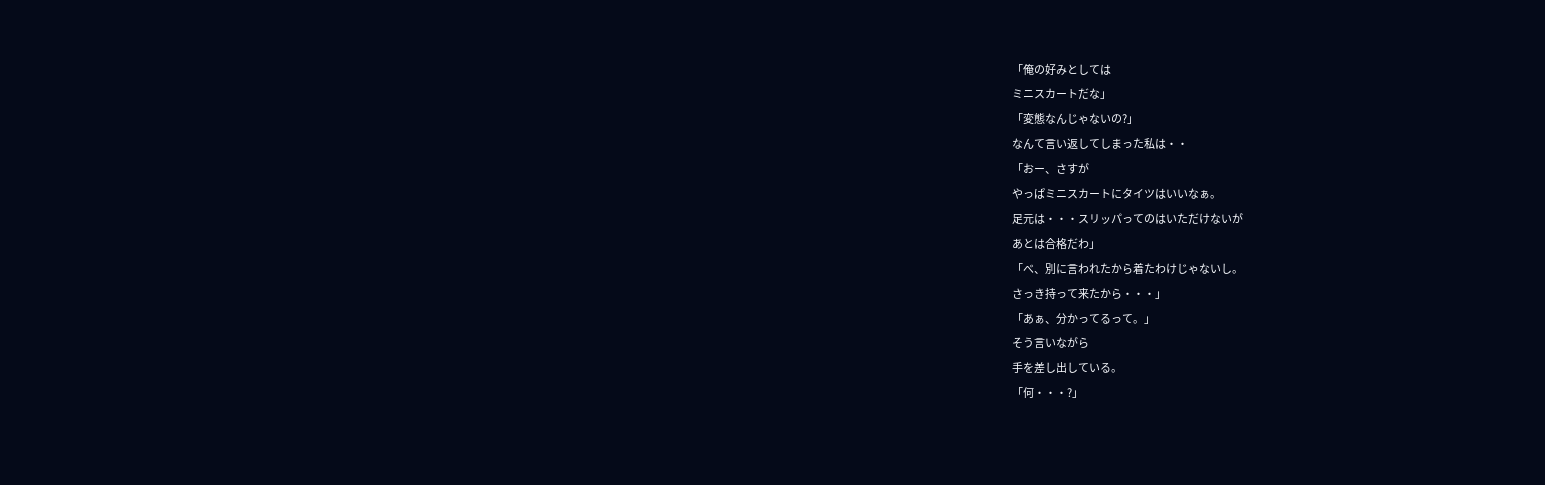「俺の好みとしては
ミニスカートだな」
「変態なんじゃないの?」
なんて言い返してしまった私は・・
「おー、さすが
やっぱミニスカートにタイツはいいなぁ。
足元は・・・スリッパってのはいただけないが
あとは合格だわ」
「べ、別に言われたから着たわけじゃないし。
さっき持って来たから・・・」
「あぁ、分かってるって。」
そう言いながら
手を差し出している。
「何・・・?」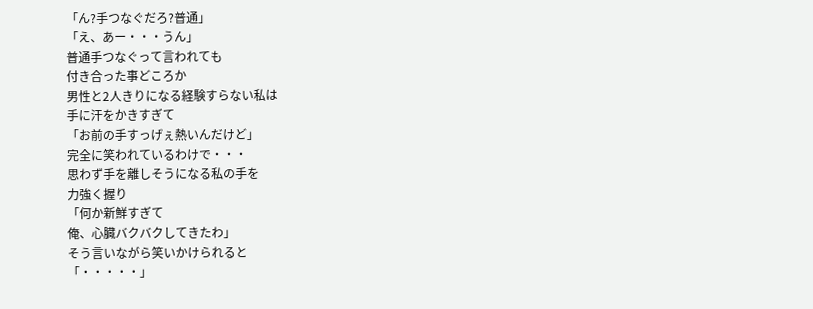「ん?手つなぐだろ?普通」
「え、あー・・・うん」
普通手つなぐって言われても
付き合った事どころか
男性と2人きりになる経験すらない私は
手に汗をかきすぎて
「お前の手すっげぇ熱いんだけど」
完全に笑われているわけで・・・
思わず手を離しそうになる私の手を
力強く握り
「何か新鮮すぎて
俺、心臓バクバクしてきたわ」
そう言いながら笑いかけられると
「・・・・・」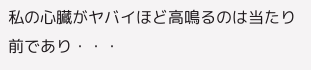私の心臓がヤバイほど高鳴るのは当たり前であり・・・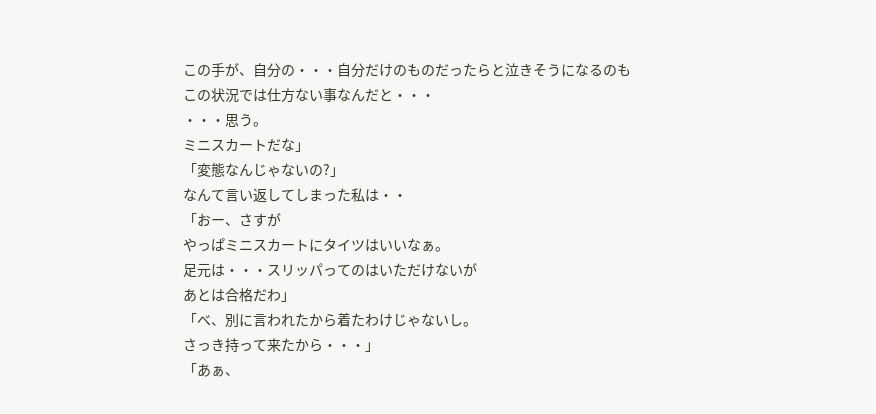この手が、自分の・・・自分だけのものだったらと泣きそうになるのも
この状況では仕方ない事なんだと・・・
・・・思う。
ミニスカートだな」
「変態なんじゃないの?」
なんて言い返してしまった私は・・
「おー、さすが
やっぱミニスカートにタイツはいいなぁ。
足元は・・・スリッパってのはいただけないが
あとは合格だわ」
「べ、別に言われたから着たわけじゃないし。
さっき持って来たから・・・」
「あぁ、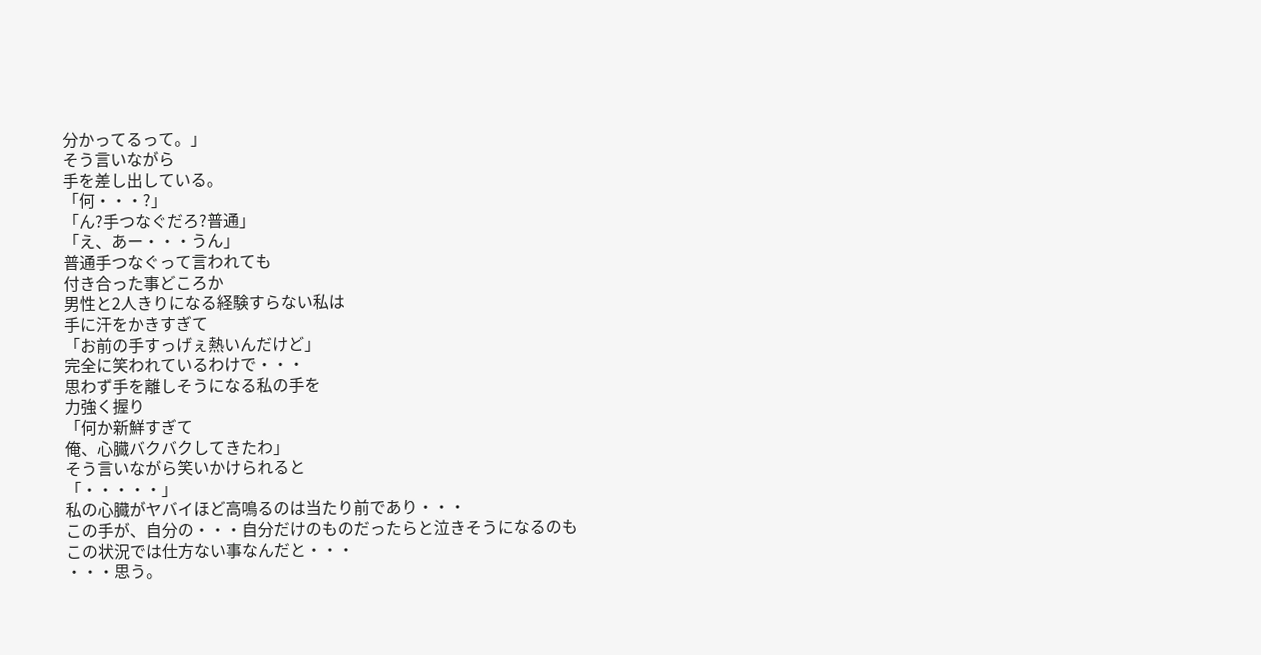分かってるって。」
そう言いながら
手を差し出している。
「何・・・?」
「ん?手つなぐだろ?普通」
「え、あー・・・うん」
普通手つなぐって言われても
付き合った事どころか
男性と2人きりになる経験すらない私は
手に汗をかきすぎて
「お前の手すっげぇ熱いんだけど」
完全に笑われているわけで・・・
思わず手を離しそうになる私の手を
力強く握り
「何か新鮮すぎて
俺、心臓バクバクしてきたわ」
そう言いながら笑いかけられると
「・・・・・」
私の心臓がヤバイほど高鳴るのは当たり前であり・・・
この手が、自分の・・・自分だけのものだったらと泣きそうになるのも
この状況では仕方ない事なんだと・・・
・・・思う。